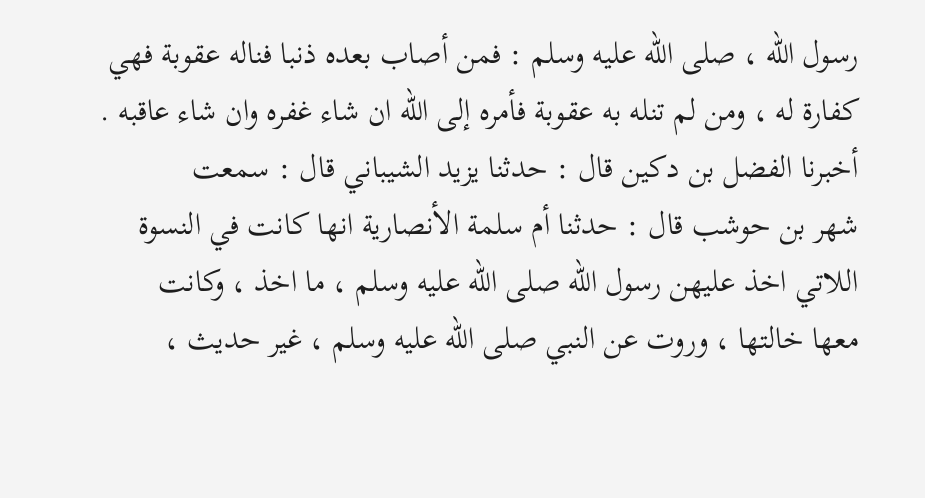رسول الله ، صلى الله عليه وسلم : فمن أصاب بعده ذنبا فناله عقوبة فهي
كفارة له ، ومن لم تنله به عقوبة فأمره إلى الله ان شاء غفره وان شاء عاقبه .
أخبرنا الفضل بن دكين قال : حدثنا يزيد الشيباني قال : سمعت
شهر بن حوشب قال : حدثنا أم سلمة الأنصارية انها كانت في النسوة
اللاتي اخذ عليهن رسول الله صلى الله عليه وسلم ، ما اخذ ، وكانت
معها خالتها ، وروت عن النبي صلى الله عليه وسلم ، غير حديث ،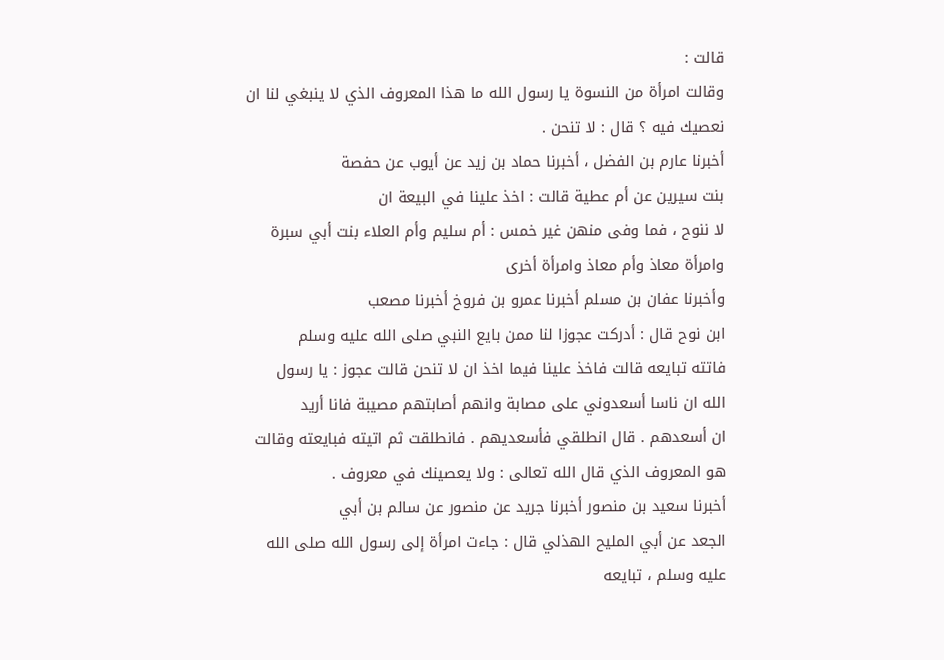قالت :
وقالت امرأة من النسوة يا رسول الله ما هذا المعروف الذي لا ينبغي لنا ان
نعصيك فيه ؟ قال : لا تنحن .
أخبرنا عارم بن الفضل ، أخبرنا حماد بن زيد عن أيوب عن حفصة
بنت سيرين عن أم عطية قالت : اخذ علينا في البيعة ان
لا ننوح ، فما وفى منهن غير خمس : أم سليم وأم العلاء بنت أبي سبرة
وامرأة معاذ وأم معاذ وامرأة أخرى
وأخبرنا عفان بن مسلم أخبرنا عمرو بن فروخ أخبرنا مصعب
ابن نوح قال : أدركت عجوزا لنا ممن بايع النبي صلى الله عليه وسلم
فاتته تبايعه قالت فاخذ علينا فيما اخذ ان لا تنحن قالت عجوز : يا رسول
الله ان ناسا أسعدوني على مصابة وانهم أصابتهم مصيبة فانا أريد
ان أسعدهم . قال انطلقي فأسعديهم . فانطلقت ثم اتيته فبايعته وقالت
هو المعروف الذي قال الله تعالى : ولا يعصينك في معروف .
أخبرنا سعيد بن منصور أخبرنا جريد عن منصور عن سالم بن أبي
الجعد عن أبي المليح الهذلي قال : جاءت امرأة إلى رسول الله صلى الله
عليه وسلم ، تبايعه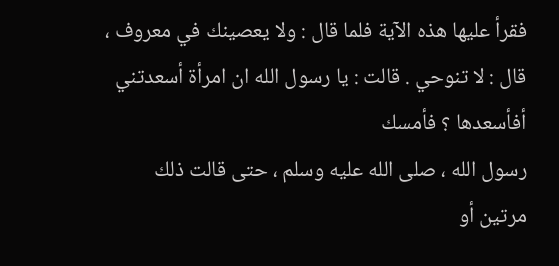فقرأ عليها هذه الآية فلما قال : ولا يعصينك في معروف ،
قال : لا تنوحي . قالت : يا رسول الله ان امرأة أسعدتني أفأسعدها ؟ فأمسك
رسول الله ، صلى الله عليه وسلم ، حتى قالت ذلك مرتين أو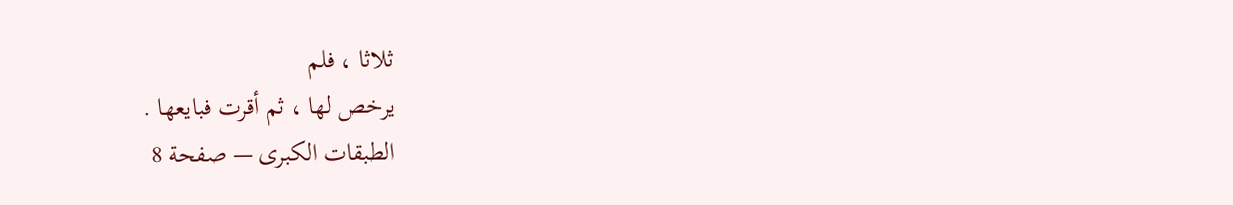ثلاثا ، فلم
يرخص لها ، ثم أقرت فبايعها .
الطبقات الكبرى — صفحة 8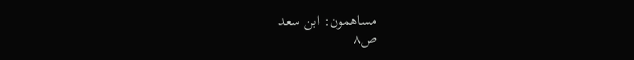مساهمون: ابن سعد
ص٨